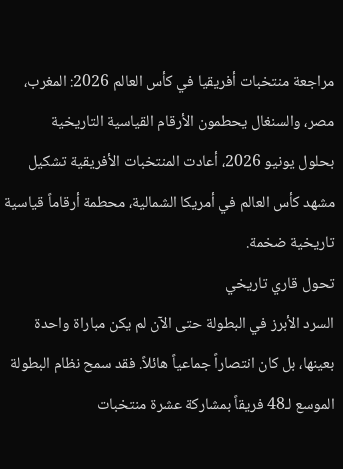مراجعة منتخبات أفريقيا في كأس العالم 2026: المغرب، مصر، والسنغال يحطمون الأرقام القياسية التاريخية
بحلول يونيو 2026، أعادت المنتخبات الأفريقية تشكيل مشهد كأس العالم في أمريكا الشمالية، محطمة أرقاماً قياسية تاريخية ضخمة.
تحول قاري تاريخي
السرد الأبرز في البطولة حتى الآن لم يكن مباراة واحدة بعينها، بل كان انتصاراً جماعياً هائلاً. فقد سمح نظام البطولة الموسع لـ48 فريقاً بمشاركة عشرة منتخبات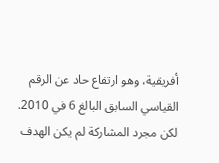أفريقية، وهو ارتفاع حاد عن الرقم القياسي السابق البالغ 6 في 2010.
لكن مجرد المشاركة لم يكن الهدف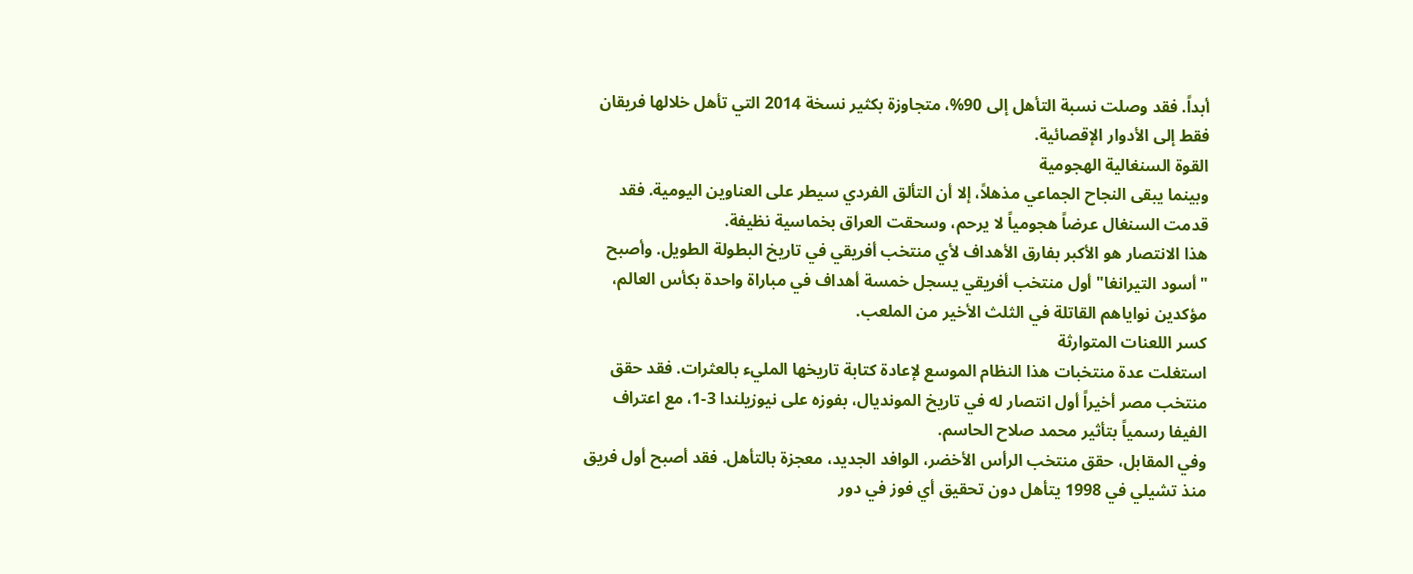أبداً. فقد وصلت نسبة التأهل إلى 90%، متجاوزة بكثير نسخة 2014 التي تأهل خلالها فريقان فقط إلى الأدوار الإقصائية.
القوة السنغالية الهجومية
وبينما يبقى النجاح الجماعي مذهلاً، إلا أن التألق الفردي سيطر على العناوين اليومية. فقد قدمت السنغال عرضاً هجومياً لا يرحم، وسحقت العراق بخماسية نظيفة.
هذا الانتصار هو الأكبر بفارق الأهداف لأي منتخب أفريقي في تاريخ البطولة الطويل. وأصبح "أسود التيرانغا" أول منتخب أفريقي يسجل خمسة أهداف في مباراة واحدة بكأس العالم، مؤكدين نواياهم القاتلة في الثلث الأخير من الملعب.
كسر اللعنات المتوارثة
استغلت عدة منتخبات هذا النظام الموسع لإعادة كتابة تاريخها المليء بالعثرات. فقد حقق منتخب مصر أخيراً أول انتصار له في تاريخ المونديال، بفوزه على نيوزيلندا 3-1، مع اعتراف الفيفا رسمياً بتأثير محمد صلاح الحاسم.
وفي المقابل، حقق منتخب الرأس الأخضر، الوافد الجديد، معجزة بالتأهل. فقد أصبح أول فريق منذ تشيلي في 1998 يتأهل دون تحقيق أي فوز في دور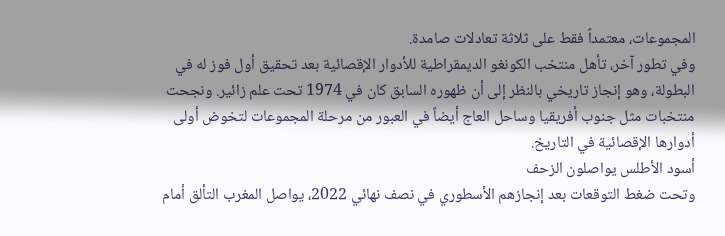المجموعات، معتمداً فقط على ثلاثة تعادلات صامدة.
وفي تطور آخر، تأهل منتخب الكونغو الديمقراطية للأدوار الإقصائية بعد تحقيق أول فوز له في البطولة، وهو إنجاز تاريخي بالنظر إلى أن ظهوره السابق كان في 1974 تحت علم زائير. ونجحت منتخبات مثل جنوب أفريقيا وساحل العاج أيضاً في العبور من مرحلة المجموعات لتخوض أولى أدوارها الإقصائية في التاريخ.
أسود الأطلس يواصلون الزحف
وتحت ضغط التوقعات بعد إنجازهم الأسطوري في نصف نهائي 2022، يواصل المغرب التألق أمام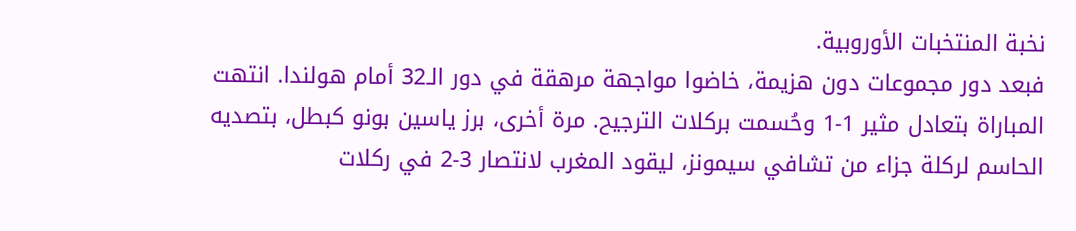نخبة المنتخبات الأوروبية.
فبعد دور مجموعات دون هزيمة، خاضوا مواجهة مرهقة في دور الـ32 أمام هولندا. انتهت المباراة بتعادل مثير 1-1 وحُسمت بركلات الترجيح. مرة أخرى، برز ياسين بونو كبطل، بتصديه الحاسم لركلة جزاء من تشافي سيمونز، ليقود المغرب لانتصار 3-2 في ركلات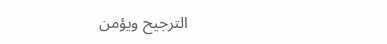الترجيح ويؤمن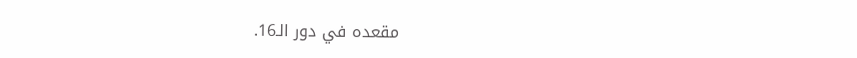مقعده في دور الـ16.